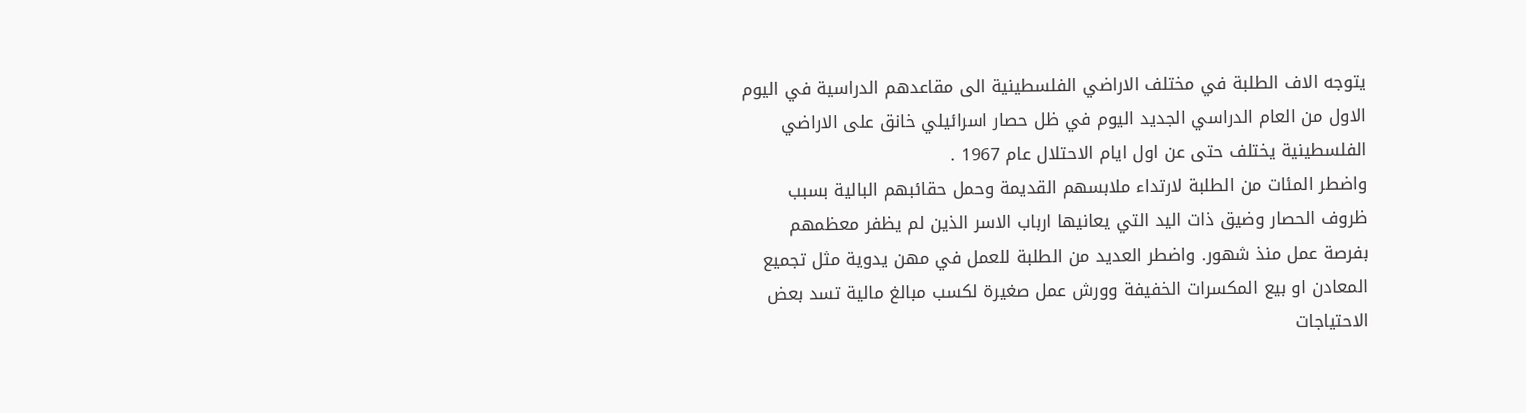يتوجه الاف الطلبة في مختلف الاراضي الفلسطينية الى مقاعدهم الدراسية في اليوم الاول من العام الدراسي الجديد اليوم في ظل حصار اسرائيلي خانق على الاراضي الفلسطينية يختلف حتى عن اول ايام الاحتلال عام 1967 .
واضطر المئات من الطلبة لارتداء ملابسهم القديمة وحمل حقائبهم البالية بسبب ظروف الحصار وضيق ذات اليد التي يعانيها ارباب الاسر الذين لم يظفر معظمهم بفرصة عمل منذ شهور. واضطر العديد من الطلبة للعمل في مهن يدوية مثل تجميع المعادن او بيع المكسرات الخفيفة وورش عمل صغيرة لكسب مبالغ مالية تسد بعض الاحتياجات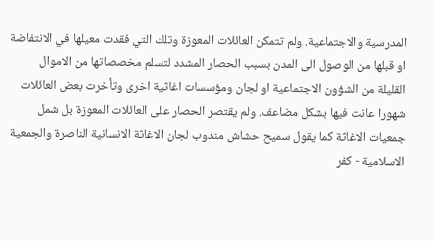المدرسية والاجتماعية. ولم تتمكن العائلات المعوزة وتلك التي فقدت معيلها في الانتفاضة او قبلها من الوصول الى المدن بسبب الحصار المشدد لتسلم مخصصاتها من الاموال القليلة من الشؤون الاجتماعية او لجان ومؤسسات اغاثية اخرى وتأخرت بعض العائلات شهورا عانت فيها بشكل مضاعف. ولم يقتصر الحصار على العائلات المعوزة بل شمل جمعيات الاغاثة كما يقول سميح حشاش مندوب لجان الاغاثة الانسانية الناصرة والجمعية الاسلامية - كفر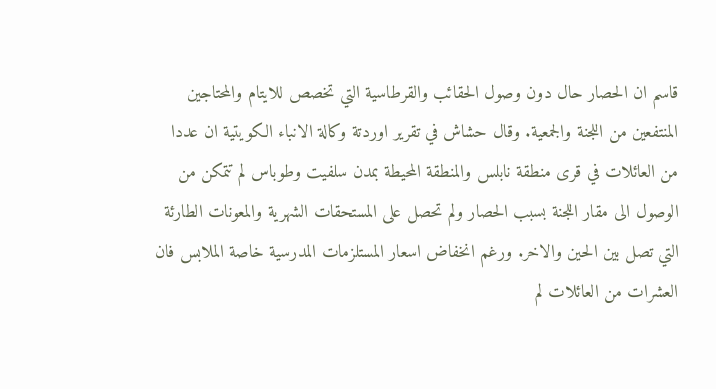قاسم ان الحصار حال دون وصول الحقائب والقرطاسية التي تخصص للايتام والمحتاجين المنتفعين من اللجنة والجمعية. وقال حشاش في تقرير اوردتة وكالة الانباء الكويتية ان عددا من العائلات في قرى منطقة نابلس والمنطقة المحيطة بمدن سلفيت وطوباس لم تتمكن من الوصول الى مقار اللجنة بسبب الحصار ولم تحصل على المستحقات الشهرية والمعونات الطارئة التي تصل بين الحين والاخر. ورغم انخفاض اسعار المستلزمات المدرسية خاصة الملابس فان العشرات من العائلات لم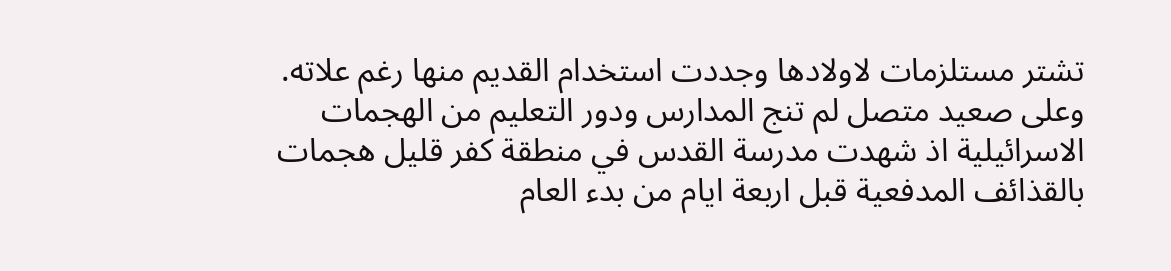تشتر مستلزمات لاولادها وجددت استخدام القديم منها رغم علاته. وعلى صعيد متصل لم تنج المدارس ودور التعليم من الهجمات الاسرائيلية اذ شهدت مدرسة القدس في منطقة كفر قليل هجمات بالقذائف المدفعية قبل اربعة ايام من بدء العام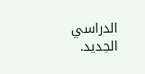الدراسي الجديد.